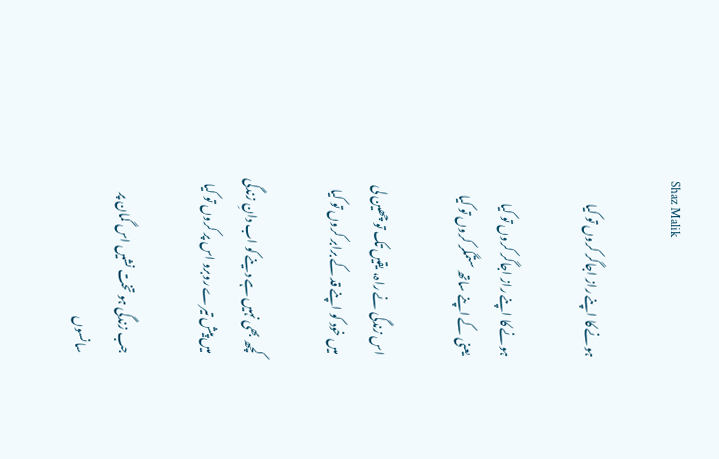Shaz Malik

ہونے کا اپنے راز اجاگر کروں تو کیا

ہونے کا اپنے راز اجاگر کروں تو کیا
یعنی کے اپنے ساتھ ستمگر کروں تو کیا

اس زندگی نے راہ، یقیں تک تو چھین لی
میں خود کو اپنے قد کے برابر کروں تو کیا

کچھ بھی نہیں ہے دینے کو اب دانِ زندگی
میں پیش تیرے روبرو اس پر کروں تو کیا

جب زندگی ہو تخت نشیں اس گمان پر
سانسوں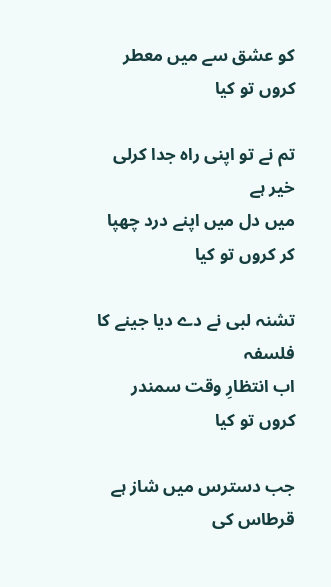کو عشق سے میں معطر کروں تو کیا

تم نے تو اپنی راہ جدا کرلی خیر ہے
میں دل میں اپنے درد چھپا کر کروں تو کیا

تشنہ لبی نے دے دیا جینے کا فلسفہ
اب انتظارِ وقت سمندر کروں تو کیا

جب دسترس میں شاز ہے قرطاس کی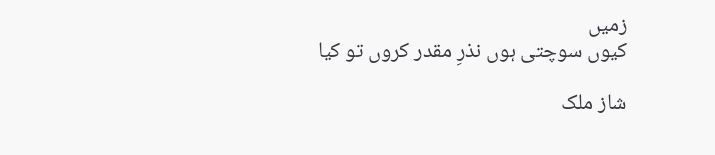زمیں
کیوں سوچتی ہوں نذرِ مقدر کروں تو کیا

شاز ملک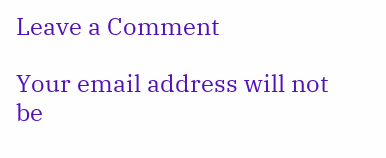Leave a Comment

Your email address will not be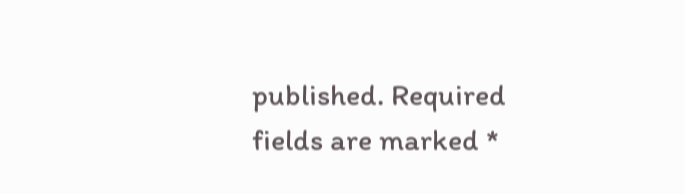published. Required fields are marked *